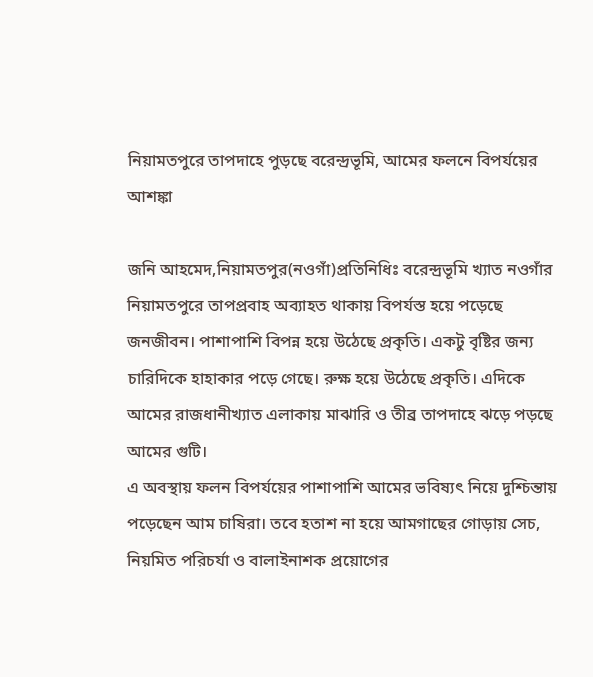নিয়ামতপুরে তাপদাহে পুড়ছে বরেন্দ্রভূমি, আমের ফলনে বিপর্যয়ের আশঙ্কা

জনি আহমেদ,নিয়ামতপুর(নওগাঁ)প্রতিনিধিঃ বরেন্দ্রভূমি খ্যাত নওগাঁর নিয়ামতপুরে তাপপ্রবাহ অব্যাহত থাকায় বিপর্যস্ত হয়ে পড়েছে জনজীবন। পাশাপাশি বিপন্ন হয়ে উঠেছে প্রকৃতি। একটু বৃষ্টির জন্য চারিদিকে হাহাকার পড়ে গেছে। রুক্ষ হয়ে উঠেছে প্রকৃতি। এদিকে আমের রাজধানীখ্যাত এলাকায় মাঝারি ও তীব্র তাপদাহে ঝড়ে পড়ছে আমের গুটি।
এ অবস্থায় ফলন বিপর্যয়ের পাশাপাশি আমের ভবিষ্যৎ নিয়ে দুশ্চিন্তায় পড়েছেন আম চাষিরা। তবে হতাশ না হয়ে আমগাছের গোড়ায় সেচ, নিয়মিত পরিচর্যা ও বালাইনাশক প্রয়োগের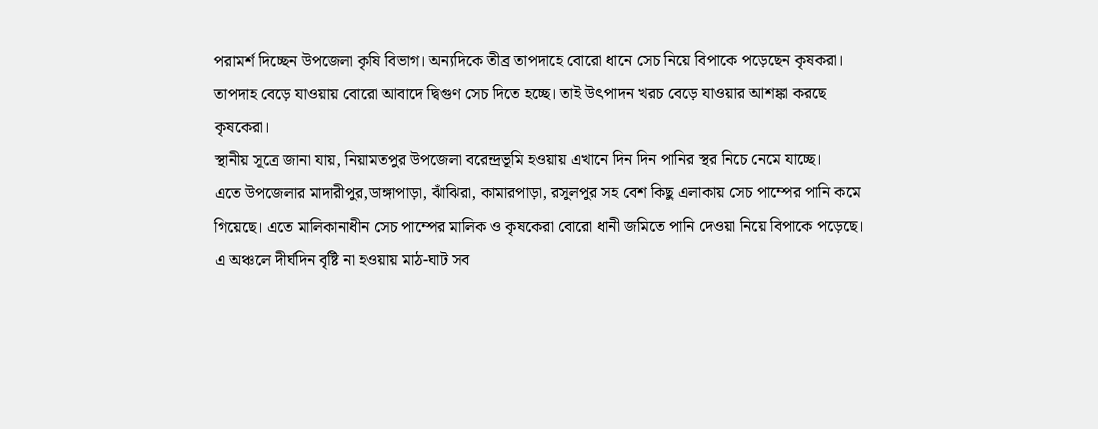পরামর্শ দিচ্ছেন উপজেলা কৃষি বিভাগ। অন্যদিকে তীব্র তাপদাহে বোরো ধানে সেচ নিয়ে বিপাকে পড়েছেন কৃষকরা। তাপদাহ বেড়ে যাওয়ায় বোরো আবাদে দ্বিগুণ সেচ দিতে হচ্ছে। তাই উৎপাদন খরচ বেড়ে যাওয়ার আশঙ্কা করছে কৃষকেরা।
স্থানীয় সূত্রে জানা যায়, নিয়ামতপুর উপজেলা বরেন্দ্রভূমি হওয়ায় এখানে দিন দিন পানির স্থর নিচে নেমে যাচ্ছে।
এতে উপজেলার মাদারীপুর,ডাঙ্গাপাড়া, ঝাঁঝিরা, কামারপাড়া, রসুলপুর সহ বেশ কিছু এলাকায় সেচ পাম্পের পানি কমে গিয়েছে। এতে মালিকানাধীন সেচ পাম্পের মালিক ও কৃষকেরা বোরো ধানী জমিতে পানি দেওয়া নিয়ে বিপাকে পড়েছে। এ অঞ্চলে দীর্ঘদিন বৃষ্টি না হওয়ায় মাঠ-ঘাট সব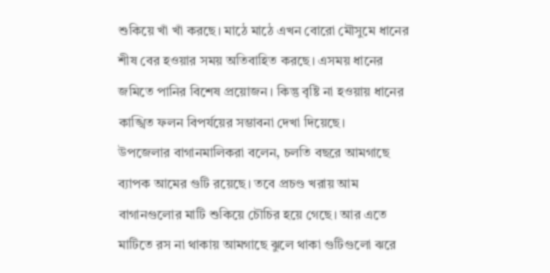শুকিয়ে খাঁ খাঁ করছে। মাঠে মাঠে এখন বোরো মৌসুমে ধানের শীষ বের হওয়ার সময় অতিবাহিত করছে। এসময় ধানের জমিতে পানির বিশেষ প্রয়োজন। কিন্তু বৃষ্টি না হওয়ায় ধানের কাঙ্খিত ফলন বিপর্যয়ের সম্ভাবনা দেখা দিয়েছে।
উপজেলার বাগানমালিকরা বলেন, চলতি বছরে আমগাছে ব্যাপক আমের গুটি রয়েছে। তবে প্রচণ্ড খরায় আম বাগানগুলোর মাটি শুকিয়ে চৌচির হয়ে গেছে। আর এতে মাটিতে রস না থাকায় আমগাছে ঝুলে থাকা গুটিগুলো ঝরে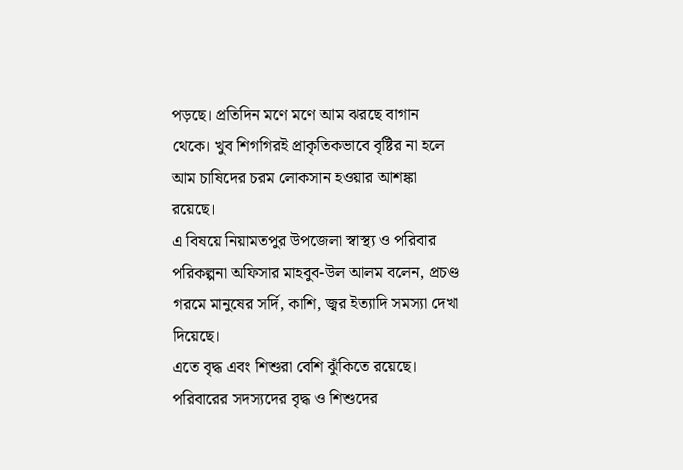পড়ছে। প্রতিদিন মণে মণে আম ঝরছে বাগান থেকে। খুব শিগগিরই প্রাকৃতিকভাবে বৃষ্টির না হলে আম চাষিদের চরম লোকসান হওয়ার আশঙ্কা রয়েছে।
এ বিষয়ে নিয়ামতপুর উপজেলা স্বাস্থ্য ও পরিবার পরিকল্পনা অফিসার মাহবুব-উল আলম বলেন, প্রচণ্ড গরমে মানুষের সর্দি, কাশি, জ্বর ইত্যাদি সমস্যা দেখা দিয়েছে।
এতে বৃদ্ধ এবং শিশুরা বেশি ঝুঁকিতে রয়েছে। পরিবারের সদস্যদের বৃদ্ধ ও শিশুদের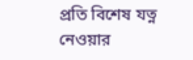প্রতি বিশেষ যত্ন নেওয়ার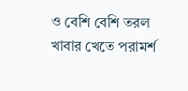ও বেশি বেশি তরল খাবার খেতে পরামর্শ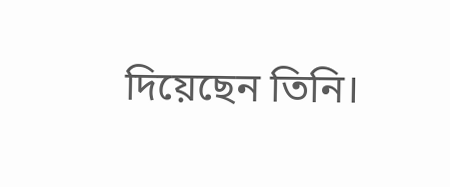দিয়েছেন তিনি।